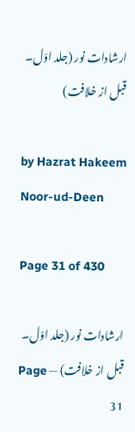ارشادات نور (جلد اوّل۔ قبل از خلافت)

by Hazrat Hakeem Noor-ud-Deen

Page 31 of 430

ارشادات نور (جلد اوّل۔ قبل از خلافت) — Page 31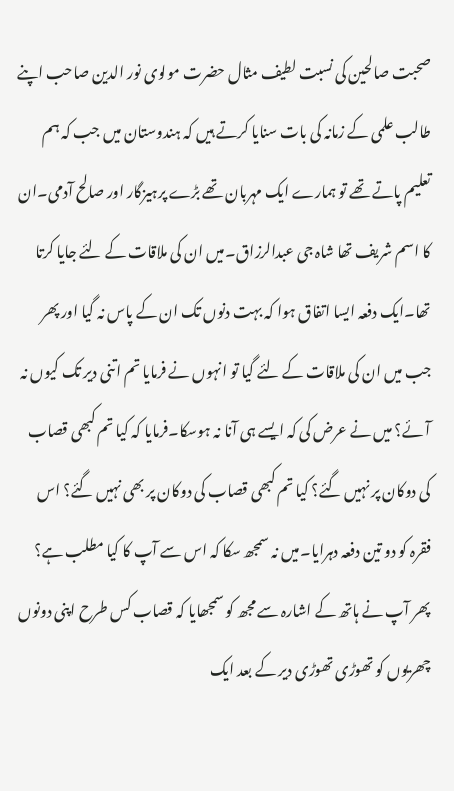صحبت صالحین کی نسبت لطیف مثال حضرت مولوی نور الدین صاحب اپنے طالب علمی کے زمانہ کی بات سنایا کرتے ہیں کہ ہندوستان میں جب کہ ہم تعلیم پاتے تھے تو ہمارے ایک مہربان تھے بڑے پرہیزگار اور صالح آدمی۔ان کا اسم شریف تھا شاہ جی عبدالرزاق۔میں ان کی ملاقات کے لئے جایا کرتا تھا۔ایک دفعہ ایسا اتفاق ہوا کہ بہت دنوں تک ان کے پاس نہ گیا اور پھر جب میں ان کی ملاقات کے لئے گیا تو انہوں نے فرمایا تم اتنی دیر تک کیوں نہ آئے؟ میں نے عرض کی کہ ایسے ہی آنا نہ ہوسکا۔فرمایا کہ کیا تم کبھی قصاب کی دوکان پر نہیں گئے؟ کیا تم کبھی قصاب کی دوکان پر بھی نہیں گئے؟ اس فقرہ کو دو تین دفعہ دہرایا۔میں نہ سمجھ سکا کہ اس سے آپ کا کیا مطلب ہے؟ پھر آپ نے ہاتھ کے اشارہ سے مجھ کو سمجھایا کہ قصاب کس طرح اپنی دونوں چھریوں کو تھوڑی تھوڑی دیر کے بعد ایک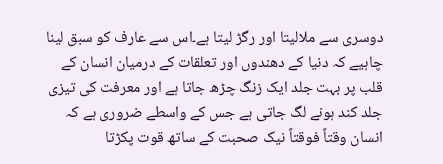دوسری سے ملالیتا اور رگڑ لیتا ہے۔اس سے عارف کو سبق لینا چاہیے کہ دنیا کے دھندوں اور تعلقات کے درمیان انسان کے قلب پر بہت جلد ایک زنگ چڑھ جاتا ہے اور معرفت کی تیزی جلد کند ہونے لگ جاتی ہے جس کے واسطے ضروری ہے کہ انسان وقتاً فوقتاً نیک صحبت کے ساتھ قوت پکڑتا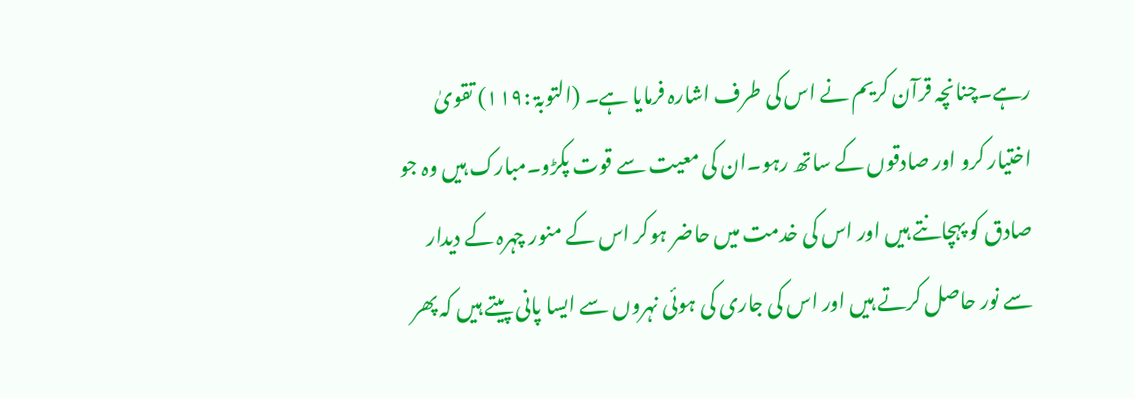رہے۔چنانچہ قرآن کریم نے اس کی طرف اشارہ فرمایا ہے۔ (التوبۃ :۱۱۹) تقویٰ اختیار کرو اور صادقوں کے ساتھ رہو۔ان کی معیت سے قوت پکڑو۔مبارک ہیں وہ جو صادق کو پہچانتے ہیں اور اس کی خدمت میں حاضر ہوکر اس کے منور چہرہ کے دیدار سے نور حاصل کرتے ہیں اور اس کی جاری کی ہوئی نہروں سے ایسا پانی پیتے ہیں کہ پھر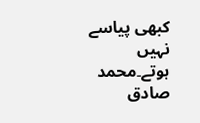کبھی پیاسے نہیں ہوتے۔محمد صادق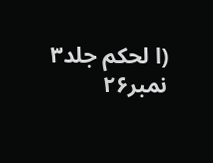(ا لحکم جلد۳ نمبر۲۶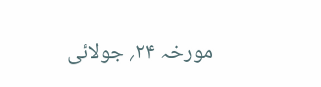مورخہ ۲۴؍ جولائی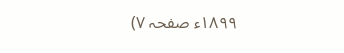۱۸۹۹ء صفحہ ۷)